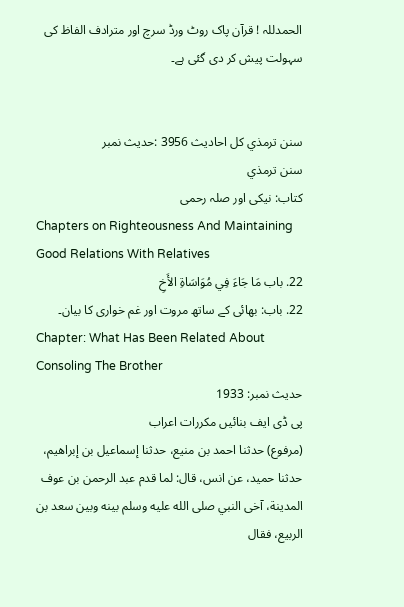الحمدللہ ! قرآن پاک روٹ ورڈ سرچ اور مترادف الفاظ کی سہولت پیش کر دی گئی ہے۔


سنن ترمذي کل احادیث 3956 :حدیث نمبر
سنن ترمذي
کتاب: نیکی اور صلہ رحمی
Chapters on Righteousness And Maintaining Good Relations With Relatives
22. باب مَا جَاءَ فِي مُوَاسَاةِ الأَخِ
22. باب: بھائی کے ساتھ مروت اور غم خواری کا بیان۔
Chapter: What Has Been Related About Consoling The Brother
حدیث نمبر: 1933
پی ڈی ایف بنائیں مکررات اعراب
(مرفوع) حدثنا احمد بن منيع، حدثنا إسماعيل بن إبراهيم، حدثنا حميد، عن انس، قال: لما قدم عبد الرحمن بن عوف المدينة، آخى النبي صلى الله عليه وسلم بينه وبين سعد بن الربيع، فقال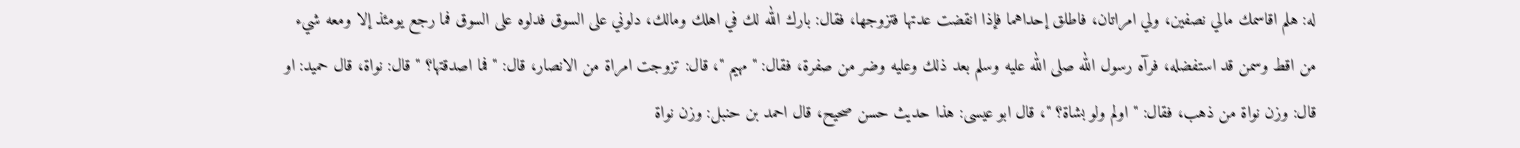له: هلم اقاسمك مالي نصفين، ولي امراتان، فاطلق إحداهما فإذا انقضت عدتها فتزوجها، فقال: بارك الله لك في اهلك ومالك، دلوني على السوق فدلوه على السوق فما رجع يومئذ إلا ومعه شيء من اقط وسمن قد استفضله، فرآه رسول الله صلى الله عليه وسلم بعد ذلك وعليه وضر من صفرة، فقال: " مهيم "، قال: تزوجت امراة من الانصار، قال: " فما اصدقتها؟ " قال: نواة، قال حميد: او قال: وزن نواة من ذهب، فقال: " اولم ولو بشاة؟ "، قال ابو عيسى: هذا حديث حسن صحيح، قال احمد بن حنبل: وزن نواة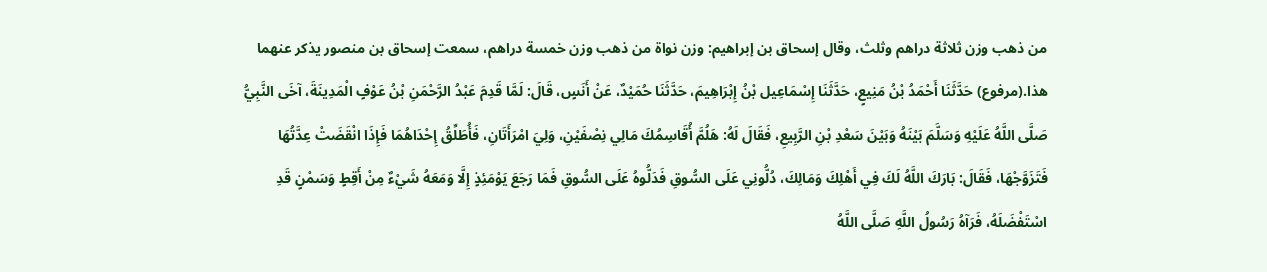من ذهب وزن ثلاثة دراهم وثلث، وقال إسحاق بن إبراهيم: وزن نواة من ذهب وزن خمسة دراهم، سمعت إسحاق بن منصور يذكر عنهما هذا.(مرفوع) حَدَّثَنَا أَحْمَدُ بْنُ مَنِيعٍ، حَدَّثَنَا إِسْمَاعِيل بْنُ إِبْرَاهِيمَ، حَدَّثَنَا حُمَيْدٌ، عَنْ أَنَسٍ، قَالَ: لَمَّا قَدِمَ عَبْدُ الرَّحْمَنِ بْنُ عَوْفٍ الْمَدِينَةَ، آخَى النَّبِيُّ صَلَّى اللَّهُ عَلَيْهِ وَسَلَّمَ بَيْنَهُ وَبَيْنَ سَعْدِ بْنِ الرَّبِيعِ، فَقَالَ لَهُ: هَلُمَّ أُقَاسِمُكَ مَالِي نِصْفَيْنِ، وَلِيَ امْرَأَتَانِ، فَأُطَلِّقُ إِحْدَاهُمَا فَإِذَا انْقَضَتْ عِدَّتُهَا فَتَزَوَّجْهَا، فَقَالَ: بَارَكَ اللَّهُ لَكَ فِي أَهْلِكَ وَمَالِكَ، دُلُّونِي عَلَى السُّوقِ فَدَلُّوهُ عَلَى السُّوقِ فَمَا رَجَعَ يَوْمَئِذٍ إِلَّا وَمَعَهُ شَيْءٌ مِنْ أَقِطٍ وَسَمْنٍ قَدِ اسْتَفْضَلَهُ، فَرَآهُ رَسُولُ اللَّهِ صَلَّى اللَّهُ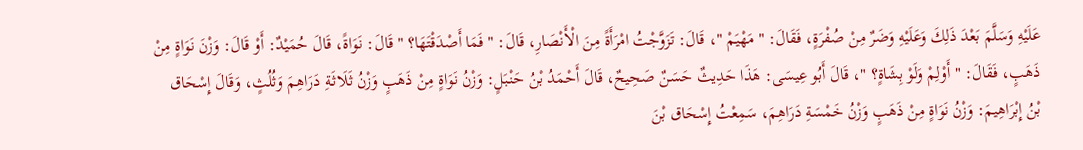عَلَيْهِ وَسَلَّمَ بَعْدَ ذَلِكَ وَعَلَيْهِ وَضَرٌ مِنْ صُفْرَةٍ، فَقَالَ: " مَهْيَمْ "، قَالَ: تَزَوَّجْتُ امْرَأَةً مِنَ الْأَنْصَارِ، قَالَ: " فَمَا أَصْدَقْتَهَا؟ " قَالَ: نَوَاةً، قَالَ حُمَيْدٌ: أَوْ قَالَ: وَزْنَ نَوَاةٍ مِنْ ذَهَبٍ، فَقَالَ: " أَوْلِمْ وَلَوْ بِشَاةٍ؟ "، قَالَ أَبُو عِيسَى: هَذَا حَدِيثٌ حَسَنٌ صَحِيحٌ، قَالَ أَحْمَدُ بْنُ حَنْبَلٍ: وَزْنُ نَوَاةٍ مِنْ ذَهَبٍ وَزْنُ ثَلَاثَةِ دَرَاهِمَ وَثُلُثٍ، وَقَالَ إِسْحَاق بْنُ إِبْرَاهِيمَ: وَزْنُ نَوَاةٍ مِنْ ذَهَبٍ وَزْنُ خَمْسَةِ دَرَاهِمَ، سَمِعْتُ إِسْحَاق بْنَ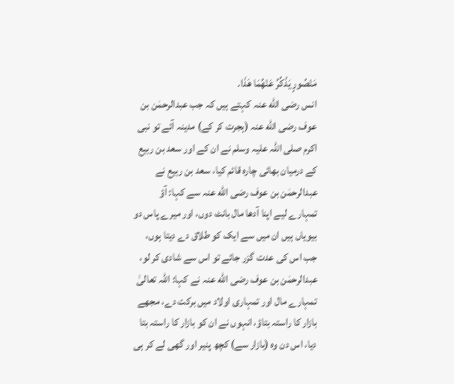مَنْصُورٍ يَذْكُرُ عَنْهُمَا هَذَا.
انس رضی الله عنہ کہتے ہیں کہ جب عبدالرحمٰن بن عوف رضی الله عنہ (ہجرت کر کے) مدینہ آئے تو نبی اکرم صلی اللہ علیہ وسلم نے ان کے اور سعد بن ربیع کے درمیان بھائی چارہ قائم کیا، سعد بن ربیع نے عبدالرحمٰن بن عوف رضی الله عنہ سے کہا: آؤ تمہارے لیے اپنا آدھا مال بانٹ دوں، اور میرے پاس دو بیویاں ہیں ان میں سے ایک کو طلاق دے دیتا ہوں، جب اس کی عدت گزر جائے تو اس سے شادی کر لو، عبدالرحمٰن بن عوف رضی الله عنہ نے کہا: اللہ تعالیٰ تمہارے مال اور تمہاری اولاد میں برکت دے، مجھے بازار کا راستہ بتاؤ، انہوں نے ان کو بازار کا راستہ بتا دیا، اس دن وہ (بازار سے) کچھ پنیر اور گھی لے کر ہی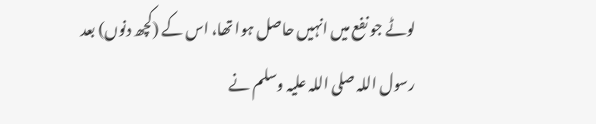لوٹے جو نفع میں انہیں حاصل ہوا تھا، اس کے (کچھ دنوں) بعد رسول اللہ صلی اللہ علیہ وسلم نے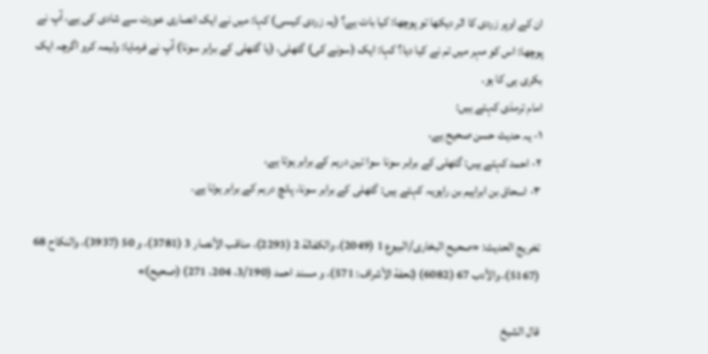ان کے اوپر زردی کا اثر دیکھا تو پوچھا: کیا بات ہے؟ (یہ زردی کیسی) کہا: میں نے ایک انصاری عورت سے شادی کی ہے، آپ نے پوچھا: اس کو مہر میں تم نے کیا دیا؟ کہا: ایک (سونے کی) گٹھلی، (یا گٹھلی کے برابر سونا) آپ نے فرمایا: ولیمہ کرو اگرچہ ایک بکری ہی کا ہو۔
امام ترمذی کہتے ہیں:
۱- یہ حدیث حسن صحیح ہے،
۲- احمد کہتے ہیں: گٹھلی کے برابر سونا سوا تین درہم کے برابر ہوتا ہے،
۳- اسحاق بن ابراہیم بن راہویہ کہتے ہیں: گٹھلی کے برابر سونا، پانچ درہم کے برابر ہوتا ہے۔

تخریج الحدیث: «صحیح البخاری/البیوع 1 (2049)، والکفالة 2 (2293)، مناقب الأنصار 3 (3781)، و 50 (3937)، والنکاح 68 (5167)، والأدب 67 (6082) (تحفة الأشراف: 571)، و مسند احمد (3/190، 204، 271) (صحیح)»

قال الشيخ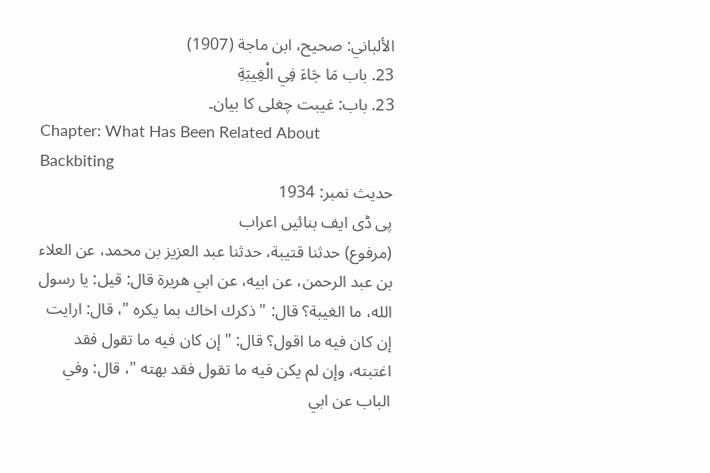الألباني: صحيح، ابن ماجة (1907)
23. باب مَا جَاءَ فِي الْغِيبَةِ
23. باب: غیبت چغلی کا بیان۔
Chapter: What Has Been Related About Backbiting
حدیث نمبر: 1934
پی ڈی ایف بنائیں اعراب
(مرفوع) حدثنا قتيبة، حدثنا عبد العزيز بن محمد، عن العلاء بن عبد الرحمن، عن ابيه، عن ابي هريرة قال: قيل: يا رسول الله، ما الغيبة؟ قال: " ذكرك اخاك بما يكره "، قال: ارايت إن كان فيه ما اقول؟ قال: " إن كان فيه ما تقول فقد اغتبته، وإن لم يكن فيه ما تقول فقد بهته "، قال: وفي الباب عن ابي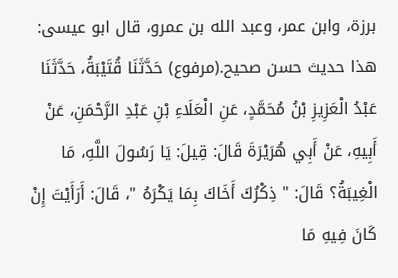برزة، وابن عمر، وعبد الله بن عمرو، قال ابو عيسى: هذا حديث حسن صحيح.(مرفوع) حَدَّثَنَا قُتَيْبَةُ، حَدَّثَنَا عَبْدُ الْعَزِيزِ بْنُ مُحَمَّدٍ، عَنِ الْعَلَاءِ بْنِ عَبْدِ الرَّحْمَنِ، عَنْ أَبِيهِ، عَنْ أَبِي هُرَيْرَةَ قَالَ: قِيلَ: يَا رَسُولَ اللَّهِ، مَا الْغِيبَةُ؟ قَالَ: " ذِكْرُكَ أَخَاكَ بِمَا يَكْرَهُ "، قَالَ: أَرَأَيْتَ إِنْ كَانَ فِيهِ مَا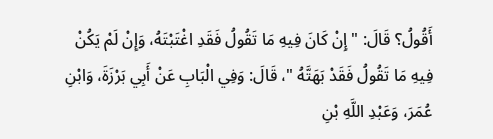أَقُولُ؟ قَالَ: " إِنْ كَانَ فِيهِ مَا تَقُولُ فَقَدِ اغْتَبْتَهُ، وَإِنْ لَمْ يَكُنْ فِيهِ مَا تَقُولُ فَقَدْ بَهَتَّهُ "، قَالَ: وَفِي الْبَابِ عَنْ أَبِي بَرْزَةَ، وَابْنِ عُمَرَ، وَعَبْدِ اللَّهِ بْنِ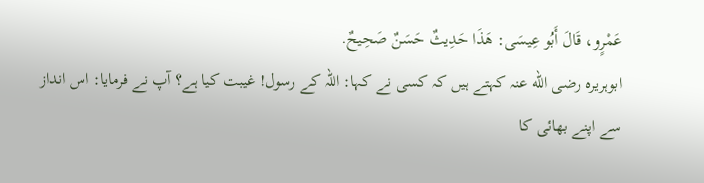عَمْرٍو، قَالَ أَبُو عِيسَى: هَذَا حَدِيثٌ حَسَنٌ صَحِيحٌ.
ابوہریرہ رضی الله عنہ کہتے ہیں کہ کسی نے کہا: اللہ کے رسول! غیبت کیا ہے؟ آپ نے فرمایا: اس انداز سے اپنے بھائی کا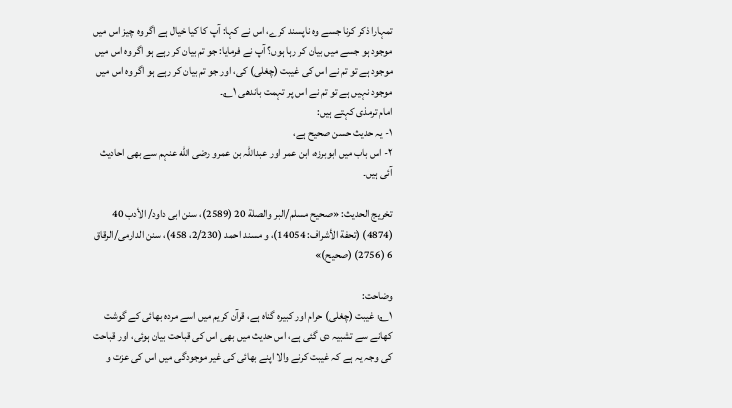تمہارا ذکر کرنا جسے وہ ناپسند کرے، اس نے کہا: آپ کا کیا خیال ہے اگر وہ چیز اس میں موجود ہو جسے میں بیان کر رہا ہوں؟ آپ نے فرمایا: جو تم بیان کر رہے ہو اگر وہ اس میں موجود ہے تو تم نے اس کی غیبت (چغلی) کی، اور جو تم بیان کر رہے ہو اگر وہ اس میں موجود نہیں ہے تو تم نے اس پر تہمت باندھی ۱؎۔
امام ترمذی کہتے ہیں:
۱- یہ حدیث حسن صحیح ہے،
۲- اس باب میں ابوبرزہ، ابن عمر اور عبداللہ بن عمرو رضی الله عنہم سے بھی احادیث آئی ہیں۔

تخریج الحدیث: «صحیح مسلم/البر والصلة 20 (2589)، سنن ابی داود/ الأدب 40 (4874) (تحفة الأشراف: 14054)، و مسند احمد (2/230، 458)، سنن الدارمی/الرقاق 6 (2756) (صحیح)»

وضاحت:
۱؎: غیبت (چغلی) حرام اور کبیرہ گناہ ہے، قرآن کریم میں اسے مردہ بھائی کے گوشت کھانے سے تشبیہ دی گئی ہے، اس حدیث میں بھی اس کی قباحت بیان ہوئی، اور قباحت کی وجہ یہ ہے کہ غیبت کرنے والا اپنے بھائی کی غیر موجودگی میں اس کی عزت و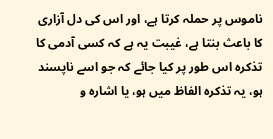ناموس پر حملہ کرتا ہے، اور اس کی دل آزاری کا باعث بنتا ہے، غیبت یہ ہے کہ کسی آدمی کا تذکرہ اس طور پر کیا جائے کہ جو اسے ناپسند ہو، یہ تذکرہ الفاظ میں ہو، یا اشارہ و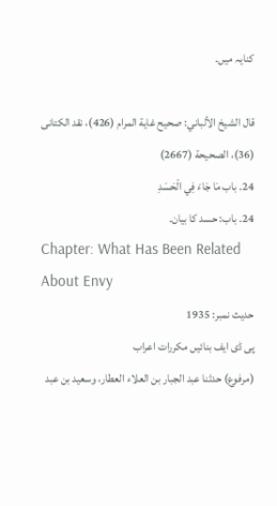کنایہ میں۔

قال الشيخ الألباني: صحيح غاية المرام (426)، نقد الكتانى (36)، الصحيحة (2667)
24. باب مَا جَاءَ فِي الْحَسَدِ
24. باب: حسد کا بیان۔
Chapter: What Has Been Related About Envy
حدیث نمبر: 1935
پی ڈی ایف بنائیں مکررات اعراب
(مرفوع) حدثنا عبد الجبار بن العلاء العطار، وسعيد بن عبد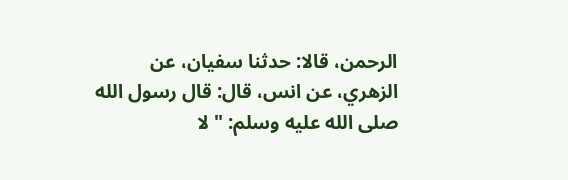الرحمن، قالا: حدثنا سفيان، عن الزهري، عن انس، قال: قال رسول الله صلى الله عليه وسلم: " لا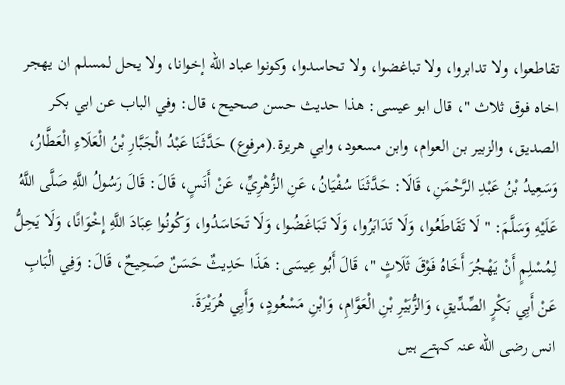تقاطعوا، ولا تدابروا، ولا تباغضوا، ولا تحاسدوا، وكونوا عباد الله إخوانا، ولا يحل لمسلم ان يهجر اخاه فوق ثلاث "، قال ابو عيسى: هذا حديث حسن صحيح، قال: وفي الباب عن ابي بكر الصديق، والزبير بن العوام، وابن مسعود، وابي هريرة.(مرفوع) حَدَّثَنَا عَبْدُ الْجَبَّارِ بْنُ الْعَلَاءِ الْعَطَّارُ، وَسَعِيدُ بْنُ عَبْدِ الرَّحْمَنِ، قَالَا: حَدَّثَنَا سُفْيَانُ، عَنِ الزُّهْرِيِّ، عَنْ أَنَسٍ، قَالَ: قَالَ رَسُولُ اللَّهِ صَلَّى اللَّهُ عَلَيْهِ وَسَلَّمَ: " لَا تَقَاطَعُوا، وَلَا تَدَابَرُوا، وَلَا تَبَاغَضُوا، وَلَا تَحَاسَدُوا، وَكُونُوا عِبَادَ اللَّهِ إِخْوَانًا، وَلَا يَحِلُّ لِمُسْلِمٍ أَنْ يَهْجُرَ أَخَاهُ فَوْقَ ثَلَاثٍ "، قَالَ أَبُو عِيسَى: هَذَا حَدِيثٌ حَسَنٌ صَحِيحٌ، قَالَ: وَفِي الْبَابِ عَنْ أَبِي بَكْرٍ الصِّدِّيقِ، وَالزُّبَيْرِ بْنِ الْعَوَّامِ، وَابْنِ مَسْعُودٍ، وَأَبِي هُرَيْرَةَ.
انس رضی الله عنہ کہتے ہیں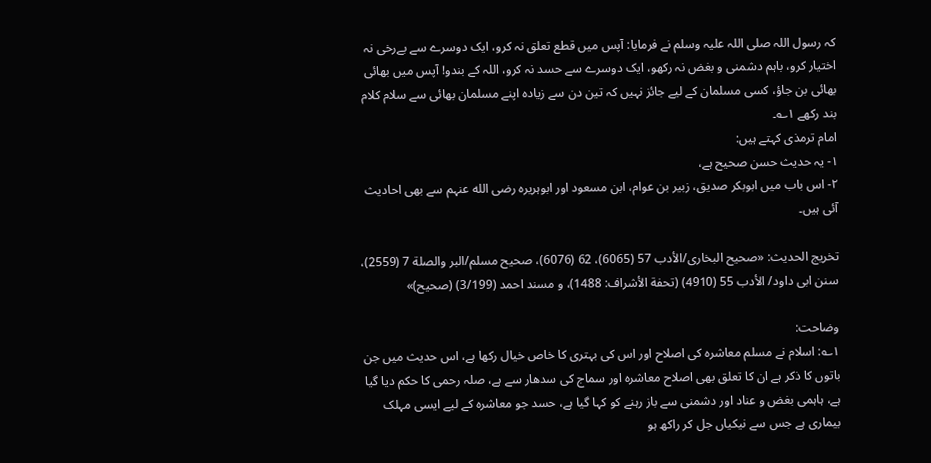کہ رسول اللہ صلی اللہ علیہ وسلم نے فرمایا: آپس میں قطع تعلق نہ کرو، ایک دوسرے سے بےرخی نہ اختیار کرو، باہم دشمنی و بغض نہ رکھو، ایک دوسرے سے حسد نہ کرو، اللہ کے بندو! آپس میں بھائی بھائی بن جاؤ، کسی مسلمان کے لیے جائز نہیں کہ تین دن سے زیادہ اپنے مسلمان بھائی سے سلام کلام بند رکھے ۱؎۔
امام ترمذی کہتے ہیں:
۱- یہ حدیث حسن صحیح ہے،
۲- اس باب میں ابوبکر صدیق، زبیر بن عوام، ابن مسعود اور ابوہریرہ رضی الله عنہم سے بھی احادیث آئی ہیں۔

تخریج الحدیث: «صحیح البخاری/الأدب 57 (6065)، 62 (6076)، صحیح مسلم/البر والصلة 7 (2559)، سنن ابی داود/ الأدب 55 (4910) (تحفة الأشراف: 1488)، و مسند احمد (3/199) (صحیح)»

وضاحت:
۱؎: اسلام نے مسلم معاشرہ کی اصلاح اور اس کی بہتری کا خاص خیال رکھا ہے، اس حدیث میں جن باتوں کا ذکر ہے ان کا تعلق بھی اصلاح معاشرہ اور سماج کی سدھار سے ہے، صلہ رحمی کا حکم دیا گیا ہے، ہاہمی بغض و عناد اور دشمنی سے باز رہنے کو کہا گیا ہے، حسد جو معاشرہ کے لیے ایسی مہلک بیماری ہے جس سے نیکیاں جل کر راکھ ہو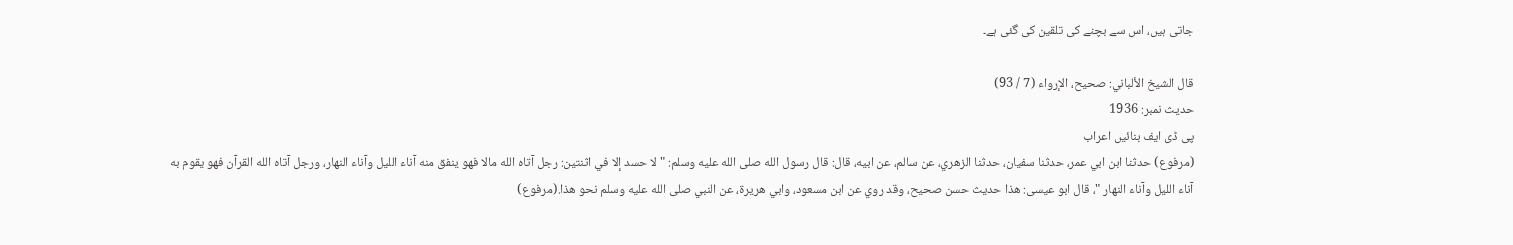جاتی ہیں، اس سے بچنے کی تلقین کی گئی ہے۔

قال الشيخ الألباني: صحيح، الإرواء (7 / 93)
حدیث نمبر: 1936
پی ڈی ایف بنائیں اعراب
(مرفوع) حدثنا ابن ابي عمر، حدثنا سفيان، حدثنا الزهري، عن سالم، عن ابيه، قال: قال رسول الله صلى الله عليه وسلم: " لا حسد إلا في اثنتين: رجل آتاه الله مالا فهو ينفق منه آناء الليل وآناء النهار، ورجل آتاه الله القرآن فهو يقوم به آناء الليل وآناء النهار "، قال ابو عيسى: هذا حديث حسن صحيح، وقد روي عن ابن مسعود، وابي هريرة، عن النبي صلى الله عليه وسلم نحو هذا.(مرفوع)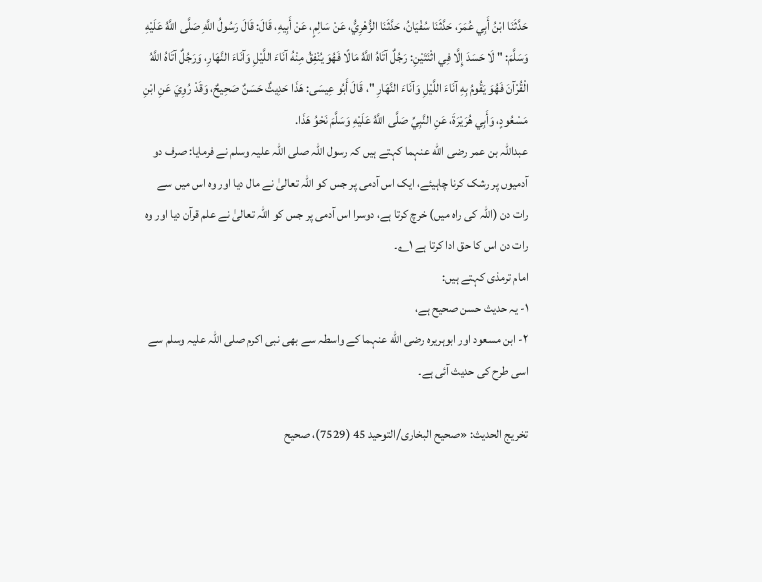حَدَّثَنَا ابْنُ أَبِي عُمَرَ، حَدَّثَنَا سُفْيَانُ، حَدَّثَنَا الزُّهْرِيُّ، عَنْ سَالِمٍ، عَنْ أَبِيهِ، قَالَ: قَالَ رَسُولُ اللَّهِ صَلَّى اللَّهُ عَلَيْهِ وَسَلَّمَ: " لَا حَسَدَ إِلَّا فِي اثْنَتَيْنِ: رَجُلٌ آتَاهُ اللَّهُ مَالًا فَهُوَ يُنْفِقُ مِنْهُ آنَاءَ اللَّيْلِ وَآنَاءَ النَّهَارِ، وَرَجُلٌ آتَاهُ اللَّهُ الْقُرْآنَ فَهُوَ يَقُومُ بِهِ آنَاءَ اللَّيْلِ وَآنَاءَ النَّهَارِ "، قَالَ أَبُو عِيسَى: هَذَا حَدِيثٌ حَسَنٌ صَحِيحٌ، وَقَدْ رُوِيَ عَنِ ابْنِ مَسْعُودٍ، وَأَبِي هُرَيْرَةَ، عَنِ النَّبِيِّ صَلَّى اللَّهُ عَلَيْهِ وَسَلَّمَ نَحْوُ هَذَا.
عبداللہ بن عمر رضی الله عنہما کہتے ہیں کہ رسول اللہ صلی اللہ علیہ وسلم نے فرمایا: صرف دو آدمیوں پر رشک کرنا چاہیئے، ایک اس آدمی پر جس کو اللہ تعالیٰ نے مال دیا اور وہ اس میں سے رات دن (اللہ کی راہ میں) خرچ کرتا ہے، دوسرا اس آدمی پر جس کو اللہ تعالیٰ نے علم قرآن دیا اور وہ رات دن اس کا حق ادا کرتا ہے ۱؎۔
امام ترمذی کہتے ہیں:
۱- یہ حدیث حسن صحیح ہے،
۲- ابن مسعود اور ابوہریرہ رضی الله عنہما کے واسطہ سے بھی نبی اکرم صلی اللہ علیہ وسلم سے اسی طرح کی حدیث آئی ہے۔

تخریج الحدیث: «صحیح البخاری/التوحید 45 (7529)، صحیح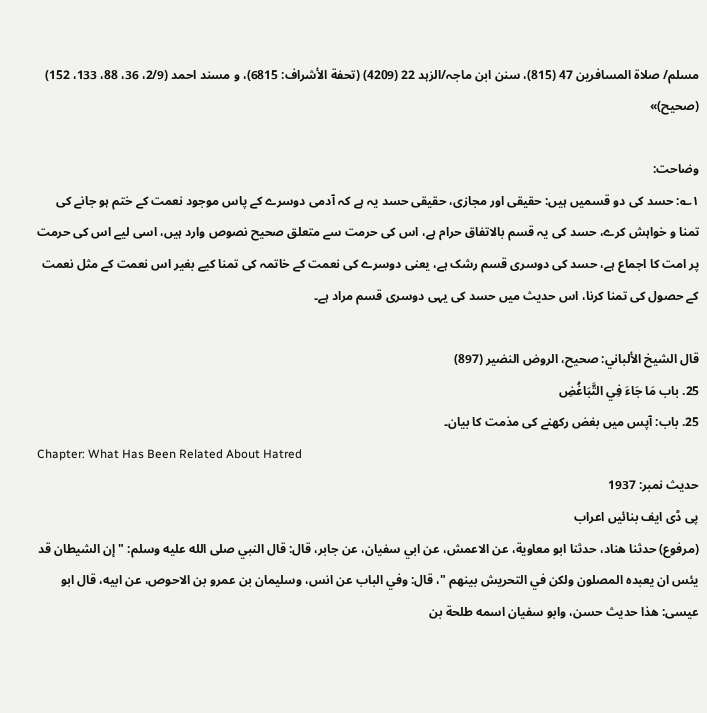مسلم/ صلاة المسافرین 47 (815)، سنن ابن ماجہ/الزہد 22 (4209) (تحفة الأشراف: 6815)، و مسند احمد (2/9، 36، 88، 133، 152) (صحیح)»

وضاحت:
۱؎: حسد کی دو قسمیں ہیں: حقیقی اور مجازی، حقیقی حسد یہ ہے کہ آدمی دوسرے کے پاس موجود نعمت کے ختم ہو جانے کی تمنا و خواہش کرے، حسد کی یہ قسم بالاتفاق حرام ہے، اس کی حرمت سے متعلق صحیح نصوص وارد ہیں، اسی لیے اس کی حرمت پر امت کا اجماع ہے، حسد کی دوسری قسم رشک ہے، یعنی دوسرے کی نعمت کے خاتمہ کی تمنا کیے بغیر اس نعمت کے مثل نعمت کے حصول کی تمنا کرنا، اس حدیث میں حسد کی یہی دوسری قسم مراد ہے۔

قال الشيخ الألباني: صحيح، الروض النضير (897)
25. باب مَا جَاءَ فِي التَّبَاغُضِ
25. باب: آپس میں بغض رکھنے کی مذمت کا بیان۔
Chapter: What Has Been Related About Hatred
حدیث نمبر: 1937
پی ڈی ایف بنائیں اعراب
(مرفوع) حدثنا هناد، حدثنا ابو معاوية، عن الاعمش، عن ابي سفيان، عن جابر، قال: قال النبي صلى الله عليه وسلم: " إن الشيطان قد يئس ان يعبده المصلون ولكن في التحريش بينهم "، قال: وفي الباب عن انس، وسليمان بن عمرو بن الاحوص، عن ابيه، قال ابو عيسى: هذا حديث حسن، وابو سفيان اسمه طلحة بن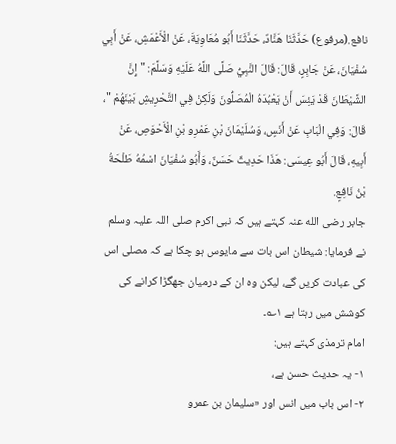نافع.(مرفوع) حَدَّثَنَا هَنَّادٌ، حَدَّثَنَا أَبُو مُعَاوِيَةَ، عَنْ الْأَعْمَشِ، عَنْ أَبِي سُفْيَانَ، عَنْ جَابِرٍ، قَالَ: قَالَ النَّبِيُّ صَلَّى اللَّهُ عَلَيْهِ وَسَلَّمَ: " إِنَّ الشَّيْطَانَ قَدْ يَئِسَ أَنْ يَعْبُدَهُ الْمُصَلُّونَ وَلَكِنْ فِي التَّحْرِيشِ بَيْنَهُمْ "، قَالَ: وَفِي الْبَابِ عَنْ أَنَسٍ، وَسُلَيْمَانَ بْنِ عَمْرِو بْنِ الْأَحْوَصِ، عَنْ أَبِيهِ، قَالَ أَبُو عِيسَى: هَذَا حَدِيثٌ حَسَنٌ، وَأَبُو سُفْيَانَ اسْمُهُ طَلْحَةُ بْنُ نَافِعٍ.
جابر رضی الله عنہ کہتے ہیں کہ نبی اکرم صلی اللہ علیہ وسلم نے فرمایا: شیطان اس بات سے مایوس ہو چکا ہے کہ مصلی اس کی عبادت کریں گے، لیکن وہ ان کے درمیان جھگڑا کرانے کی کوشش میں رہتا ہے ۱؎۔
امام ترمذی کہتے ہیں:
۱- یہ حدیث حسن ہے،
۲- اس باب میں انس اور «سليمان بن عمرو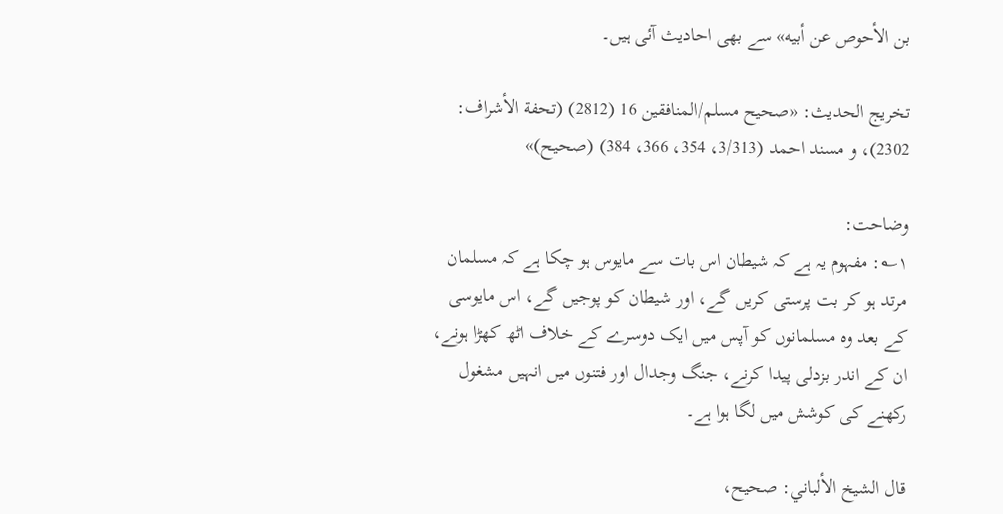بن الأحوص عن أبيه» سے بھی احادیث آئی ہیں۔

تخریج الحدیث: «صحیح مسلم/المنافقین 16 (2812) (تحفة الأشراف: 2302)، و مسند احمد (3/313، 354، 366، 384) (صحیح)»

وضاحت:
۱؎: مفہوم یہ ہے کہ شیطان اس بات سے مایوس ہو چکا ہے کہ مسلمان مرتد ہو کر بت پرستی کریں گے، اور شیطان کو پوجیں گے، اس مایوسی کے بعد وہ مسلمانوں کو آپس میں ایک دوسرے کے خلاف اٹھ کھڑا ہونے، ان کے اندر بزدلی پیدا کرنے، جنگ وجدال اور فتنوں میں انہیں مشغول رکھنے کی کوشش میں لگا ہوا ہے۔

قال الشيخ الألباني: صحيح،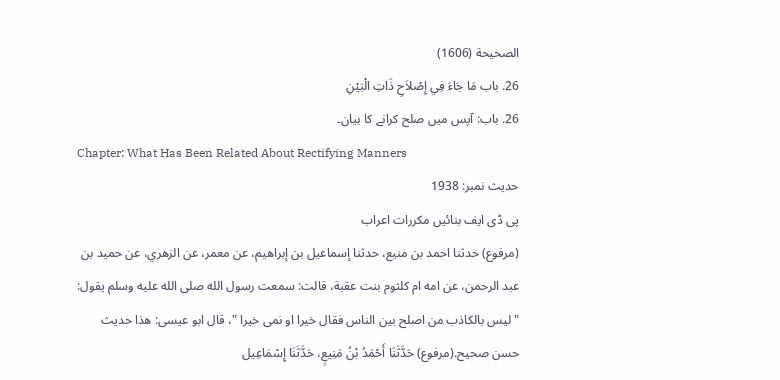الصحيحة (1606)
26. باب مَا جَاءَ فِي إِصْلاَحِ ذَاتِ الْبَيْنِ
26. باب: آپس میں صلح کرانے کا بیان۔
Chapter: What Has Been Related About Rectifying Manners
حدیث نمبر: 1938
پی ڈی ایف بنائیں مکررات اعراب
(مرفوع) حدثنا احمد بن منيع، حدثنا إسماعيل بن إبراهيم، عن معمر، عن الزهري، عن حميد بن عبد الرحمن، عن امه ام كلثوم بنت عقبة، قالت: سمعت رسول الله صلى الله عليه وسلم يقول: " ليس بالكاذب من اصلح بين الناس فقال خيرا او نمى خيرا "، قال ابو عيسى: هذا حديث حسن صحيح.(مرفوع) حَدَّثَنَا أَحْمَدُ بْنُ مَنِيعٍ، حَدَّثَنَا إِسْمَاعِيل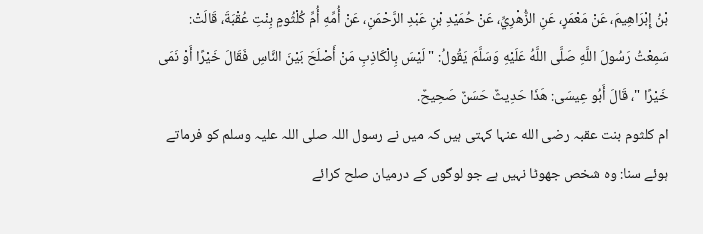بْنُ إِبْرَاهِيمَ، عَنْ مَعْمَرٍ، عَنِ الزُّهْرِيِّ، عَنْ حُمَيْدِ بْنِ عَبْدِ الرَّحْمَنِ، عَنْ أُمِّهِ أُمِّ كُلْثُومٍ بِنْتِ عُقْبَةَ، قَالَتْ: سَمِعْتُ رَسُولَ اللَّهِ صَلَّى اللَّهُ عَلَيْهِ وَسَلَّمَ يَقُولُ: " لَيْسَ بِالْكَاذِبِ مَنْ أَصْلَحَ بَيْنَ النَّاسِ فَقَالَ خَيْرًا أَوْ نَمَى خَيْرًا "، قَالَ أَبُو عِيسَى: هَذَا حَدِيثٌ حَسَنٌ صَحِيحٌ.
ام کلثوم بنت عقبہ رضی الله عنہا کہتی ہیں کہ میں نے رسول اللہ صلی اللہ علیہ وسلم کو فرماتے ہوئے سنا: وہ شخص جھوٹا نہیں ہے جو لوگوں کے درمیان صلح کرائے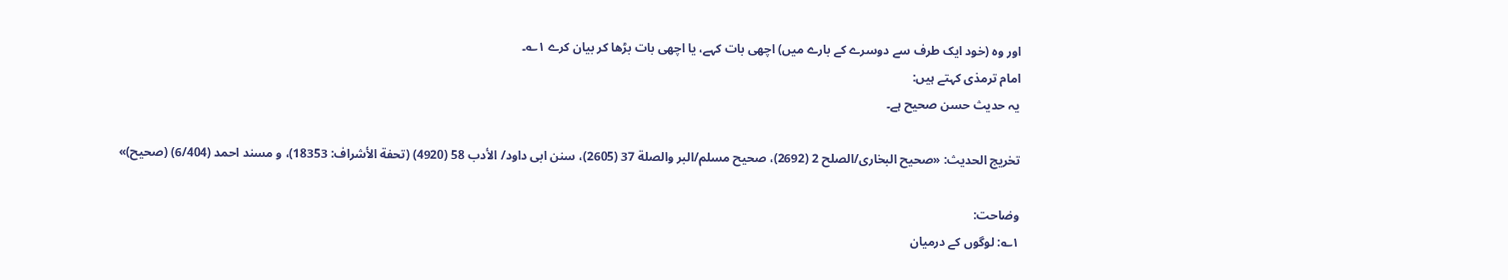اور وہ (خود ایک طرف سے دوسرے کے بارے میں) اچھی بات کہے، یا اچھی بات بڑھا کر بیان کرے ۱؎۔
امام ترمذی کہتے ہیں:
یہ حدیث حسن صحیح ہے۔

تخریج الحدیث: «صحیح البخاری/الصلح 2 (2692)، صحیح مسلم/البر والصلة 37 (2605)، سنن ابی داود/ الأدب 58 (4920) (تحفة الأشراف: 18353)، و مسند احمد (6/404) (صحیح)»

وضاحت:
۱؎: لوگوں کے درمیان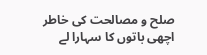صلح و مصالحت کی خاطر اچھی باتوں کا سہارا لے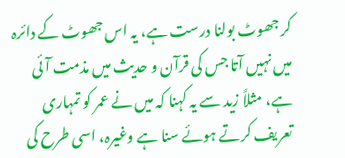کر جھوٹ بولنا درست ہے، یہ اس جھوٹ کے دائرہ میں نہیں آتا جس کی قرآن و حدیث میں مذمت آئی ہے، مثلاً زید سے یہ کہنا کہ میں نے عمر کو تمہاری تعریف کرتے ہوئے سنا ہے وغیرہ، اسی طرح کی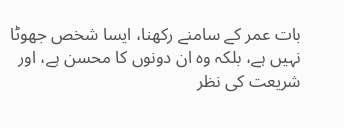بات عمر کے سامنے رکھنا، ایسا شخص جھوٹا نہیں ہے، بلکہ وہ ان دونوں کا محسن ہے، اور شریعت کی نظر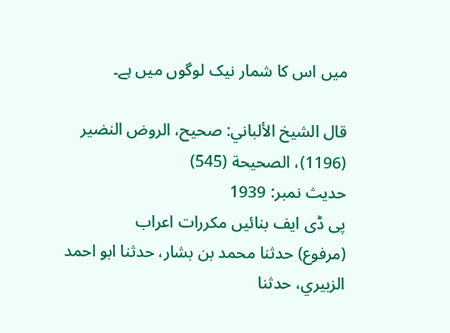میں اس کا شمار نیک لوگوں میں ہے۔

قال الشيخ الألباني: صحيح، الروض النضير (1196)، الصحيحة (545)
حدیث نمبر: 1939
پی ڈی ایف بنائیں مکررات اعراب
(مرفوع) حدثنا محمد بن بشار، حدثنا ابو احمد الزبيري، حدثنا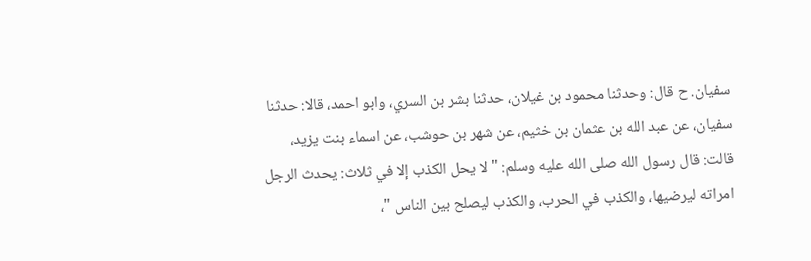سفيان. ح قال: وحدثنا محمود بن غيلان، حدثنا بشر بن السري، وابو احمد، قالا: حدثنا سفيان، عن عبد الله بن عثمان بن خثيم، عن شهر بن حوشب، عن اسماء بنت يزيد، قالت: قال رسول الله صلى الله عليه وسلم: " لا يحل الكذب إلا في ثلاث: يحدث الرجل امراته ليرضيها، والكذب في الحرب، والكذب ليصلح بين الناس "،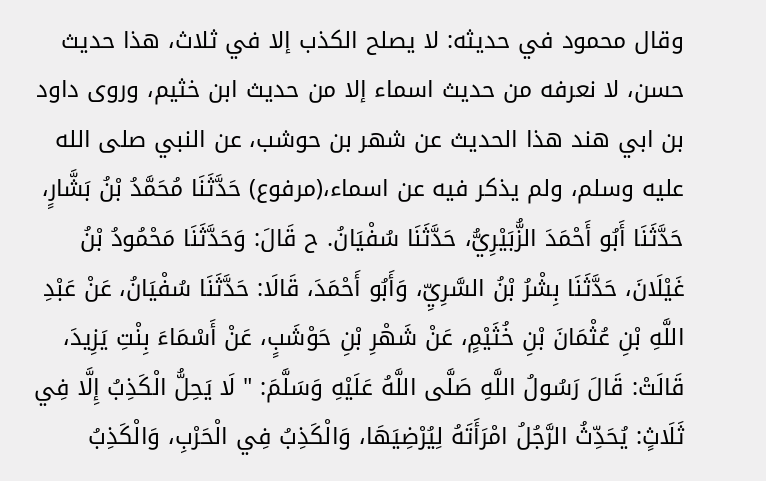وقال محمود في حديثه: لا يصلح الكذب إلا في ثلاث، هذا حديث حسن، لا نعرفه من حديث اسماء إلا من حديث ابن خثيم، وروى داود بن ابي هند هذا الحديث عن شهر بن حوشب، عن النبي صلى الله عليه وسلم، ولم يذكر فيه عن اسماء،(مرفوع) حَدَّثَنَا مُحَمَّدُ بْنُ بَشَّارٍ، حَدَّثَنَا أَبُو أَحْمَدَ الزُّبَيْرِيُّ، حَدَّثَنَا سُفْيَانُ. ح قَالَ: وَحَدَّثَنَا مَحْمُودُ بْنُ غَيْلَانَ، حَدَّثَنَا بِشْرُ بْنُ السَّرِيِّ، وَأَبُو أَحْمَدَ، قَالَا: حَدَّثَنَا سُفْيَانُ، عَنْ عَبْدِ اللَّهِ بْنِ عُثْمَانَ بْنِ خُثَيْمٍ، عَنْ شَهْرِ بْنِ حَوْشَبٍ، عَنْ أَسْمَاءَ بِنْتِ يَزِيدَ، قَالَتْ: قَالَ رَسُولُ اللَّهِ صَلَّى اللَّهُ عَلَيْهِ وَسَلَّمَ: " لَا يَحِلُّ الْكَذِبُ إِلَّا فِي ثَلَاثٍ: يُحَدِّثُ الرَّجُلُ امْرَأَتَهُ لِيُرْضِيَهَا، وَالْكَذِبُ فِي الْحَرْبِ، وَالْكَذِبُ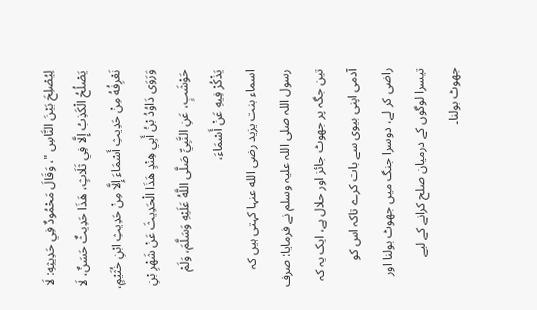لِيُصْلِحَ بَيْنَ النَّاسِ "، وَقَالَ مَحْمُودٌ فِي حَدِيثِهِ: لَا يَصْلُحُ الْكَذِبُ إِلَّا فِي ثَلَاثٍ، هَذَا حَدِيثٌ حَسَنٌ، لَا نَعْرِفُهُ مِنْ حَدِيثِ أَسْمَاءَ إِلَّا مِنْ حَدِيثِ ابْنِ خُثَيْمٍ، وَرَوَى دَاوُدُ بْنُ أَبِي هِنْدٍ هَذَا الْحَدِيثَ عَنْ شَهْرِ بْنِ حَوْشَبٍ، عَنِ النَّبِيِّ صَلَّى اللَّهُ عَلَيْهِ وَسَلَّمَ، وَلَمْ يَذْكُرْ فِيهِ عَنْ أَسْمَاءَ،
اسماء بنت یزید رضی الله عنہا کہتی ہیں کہ رسول اللہ صلی اللہ علیہ وسلم نے فرمایا: صرف تین جگہ پر جھوٹ جائز اور حلال ہے، ایک یہ کہ آدمی اپنی بیوی سے بات کرے تاکہ اس کو راضی کر لے، دوسرا جنگ میں جھوٹ بولنا اور تیسرا لوگوں کے درمیان صلح کرانے کے لیے جھوٹ بولنا۔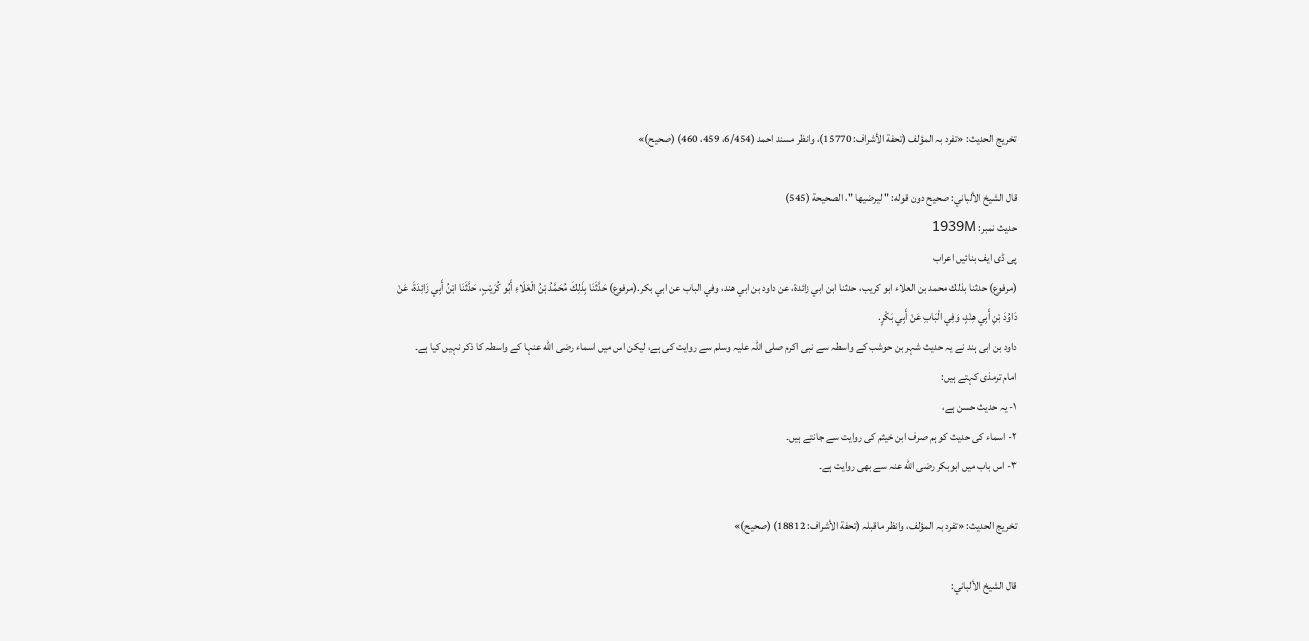تخریج الحدیث: «تفرد بہ المؤلف (تحفة الأشراف: 15770)، وانظر مسند احمد (6/454، 459، 460) (صحیح)»

قال الشيخ الألباني: صحيح دون قوله: " ليرضيها "، الصحيحة (545)
حدیث نمبر: 1939M
پی ڈی ایف بنائیں اعراب
(مرفوع) حدثنا بذلك محمد بن العلاء ابو كريب، حدثنا ابن ابي زائدة، عن داود بن ابي هند، وفي الباب عن ابي بكر.(مرفوع) حَدَّثَنَا بِذَلِكَ مُحَمَّدُ بْنُ الْعَلَاءِ أَبُو كُرَيْبٍ، حَدَّثَنَا ابْنُ أَبِي زَائِدَةَ، عَنْ دَاوُدَ بْنِ أَبِي هِنْدٍ، وَفِي الْبَابِ عَنْ أَبِي بَكْرٍ.
داود بن ابی ہند نے یہ حدیث شہر بن حوشب کے واسطہ سے نبی اکرم صلی اللہ علیہ وسلم سے روایت کی ہے، لیکن اس میں اسماء رضی الله عنہا کے واسطہ کا ذکر نہیں کیا ہے۔
امام ترمذی کہتے ہیں:
۱- یہ حدیث حسن ہے،
۲- اسماء کی حدیث کو ہم صرف ابن خیثم کی روایت سے جانتے ہیں۔
۳- اس باب میں ابوبکر رضی الله عنہ سے بھی روایت ہے۔

تخریج الحدیث: «تفرد بہ المؤلف، وانظر ماقبلہ (تحفة الأشراف: 18812) (صحیح)»

قال الشيخ الألباني: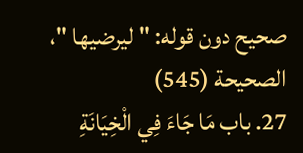صحيح دون قوله: " ليرضيها "، الصحيحة (545)
27. باب مَا جَاءَ فِي الْخِيَانَةِ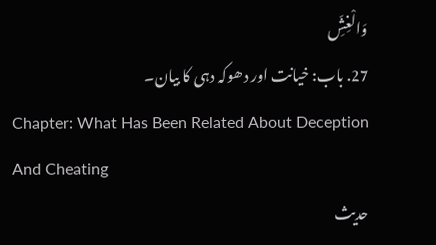وَالْغِشِّ
27. باب: خیانت اور دھوکہ دہی کا بیان۔
Chapter: What Has Been Related About Deception And Cheating
حدیث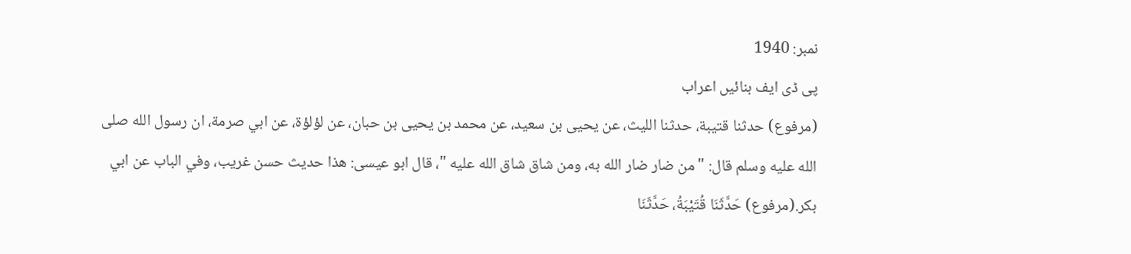نمبر: 1940
پی ڈی ایف بنائیں اعراب
(مرفوع) حدثنا قتيبة، حدثنا الليث، عن يحيى بن سعيد، عن محمد بن يحيى بن حبان، عن لؤلؤة، عن ابي صرمة، ان رسول الله صلى الله عليه وسلم قال: " من ضار ضار الله به، ومن شاق شاق الله عليه "، قال ابو عيسى: هذا حديث حسن غريب، وفي الباب عن ابي بكر.(مرفوع) حَدَّثَنَا قُتَيْبَةُ، حَدَّثَنَا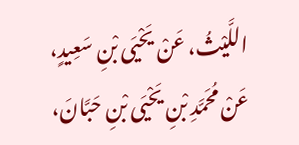اللَّيْثُ، عَنْ يَحْيَى بْنِ سَعِيدٍ، عَنْ مُحَمَّدِ بْنِ يَحْيَى بْنِ حَبَّانَ،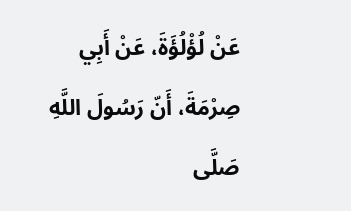عَنْ لُؤْلُؤَةَ، عَنْ أَبِي صِرْمَةَ، أَنّ رَسُولَ اللَّهِ صَلَّى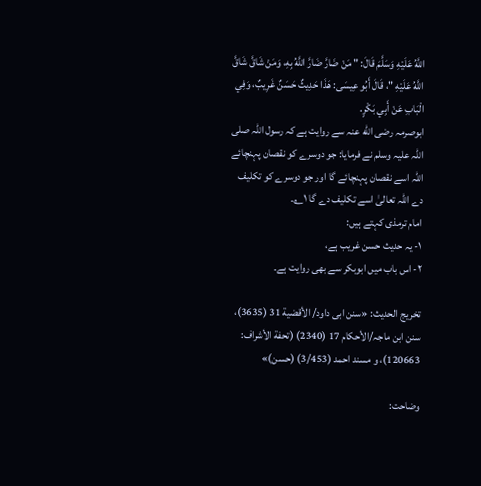اللَّهُ عَلَيْهِ وَسَلَّمَ قَالَ: " مَنْ ضَارَّ ضَارَّ اللَّهُ بِهِ، وَمَنْ شَاقَّ شَاقَّ اللَّهُ عَلَيْهِ "، قَالَ أَبُو عِيسَى: هَذَا حَدِيثٌ حَسَنٌ غَرِيبٌ، وَفِي الْبَابِ عَنْ أَبِي بَكْرٍ.
ابوصرمہ رضی الله عنہ سے روایت ہے کہ رسول اللہ صلی اللہ علیہ وسلم نے فرمایا: جو دوسرے کو نقصان پہنچائے اللہ اسے نقصان پہنچائے گا اور جو دوسرے کو تکلیف دے اللہ تعالیٰ اسے تکلیف دے گا ۱؎۔
امام ترمذی کہتے ہیں:
۱- یہ حدیث حسن غریب ہے،
۲- اس باب میں ابوبکر سے بھی روایت ہے۔

تخریج الحدیث: «سنن ابی داود/ الأقضیة 31 (3635)، سنن ابن ماجہ/الأحکام 17 (2340) (تحفة الأشراف: 120663)، و مسند احمد (3/453) (حسن)»

وضاحت: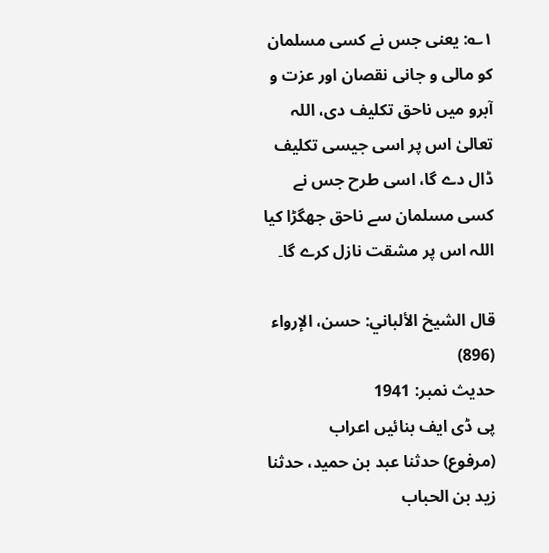۱؎: یعنی جس نے کسی مسلمان کو مالی و جانی نقصان اور عزت و آبرو میں ناحق تکلیف دی، اللہ تعالیٰ اس پر اسی جیسی تکلیف ڈال دے گا، اسی طرح جس نے کسی مسلمان سے ناحق جھگڑا کیا اللہ اس پر مشقت نازل کرے گا۔

قال الشيخ الألباني: حسن، الإرواء (896)
حدیث نمبر: 1941
پی ڈی ایف بنائیں اعراب
(مرفوع) حدثنا عبد بن حميد، حدثنا زيد بن الحباب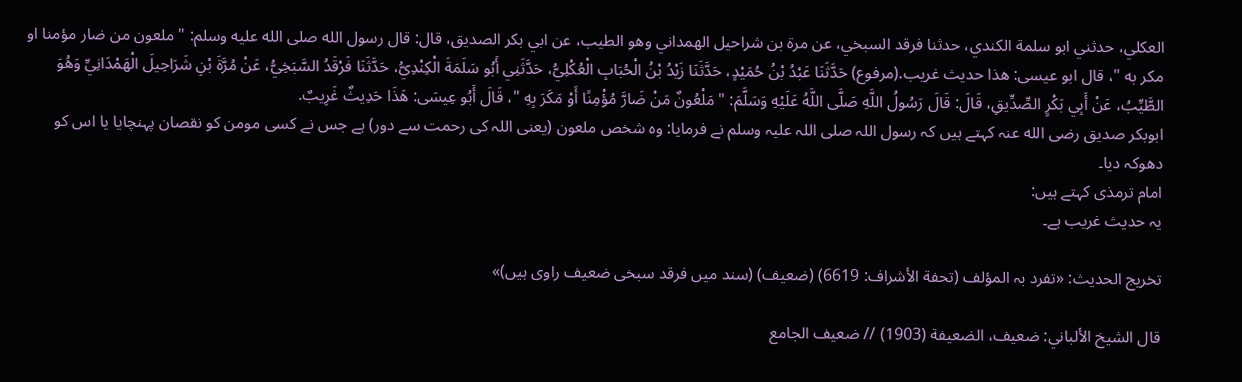العكلي، حدثني ابو سلمة الكندي، حدثنا فرقد السبخي، عن مرة بن شراحيل الهمداني وهو الطيب، عن ابي بكر الصديق، قال: قال رسول الله صلى الله عليه وسلم: " ملعون من ضار مؤمنا او مكر به "، قال ابو عيسى: هذا حديث غريب.(مرفوع) حَدَّثَنَا عَبْدُ بْنُ حُمَيْدٍ، حَدَّثَنَا زَيْدُ بْنُ الْحُبَابِ الْعُكْلِيُّ، حَدَّثَنِي أَبُو سَلَمَةَ الْكِنْدِيُّ، حَدَّثَنَا فَرْقَدُ السَّبَخِيُّ، عَنْ مُرَّةَ بْنِ شَرَاحِيلَ الْهَمْدَانِيِّ وَهُوَ الطَّيِّبُ، عَنْ أَبِي بَكْرٍ الصِّدِّيقِ، قَالَ: قَالَ رَسُولُ اللَّهِ صَلَّى اللَّهُ عَلَيْهِ وَسَلَّمَ: " مَلْعُونٌ مَنْ ضَارَّ مُؤْمِنًا أَوْ مَكَرَ بِهِ "، قَالَ أَبُو عِيسَى: هَذَا حَدِيثٌ غَرِيبٌ.
ابوبکر صدیق رضی الله عنہ کہتے ہیں کہ رسول اللہ صلی اللہ علیہ وسلم نے فرمایا: وہ شخص ملعون (یعنی اللہ کی رحمت سے دور) ہے جس نے کسی مومن کو نقصان پہنچایا یا اس کو دھوکہ دیا۔
امام ترمذی کہتے ہیں:
یہ حدیث غریب ہے۔

تخریج الحدیث: «تفرد بہ المؤلف (تحفة الأشراف: 6619) (ضعیف) (سند میں فرقد سبخی ضعیف راوی ہیں)»

قال الشيخ الألباني: ضعيف، الضعيفة (1903) // ضعيف الجامع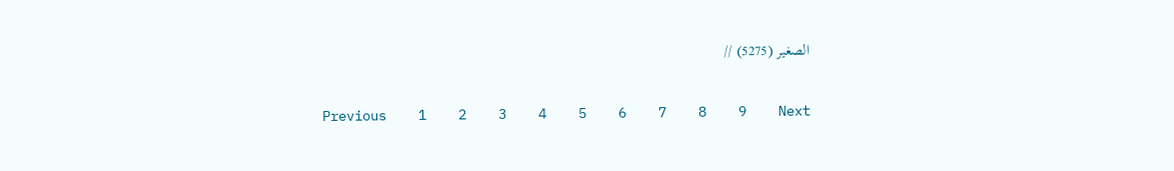الصغير (5275) //

Previous    1    2    3    4    5    6    7    8    9    Next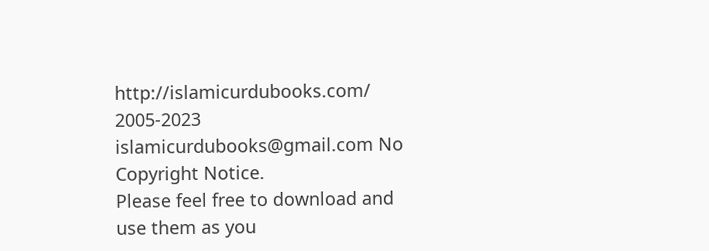http://islamicurdubooks.com/ 2005-2023 islamicurdubooks@gmail.com No Copyright Notice.
Please feel free to download and use them as you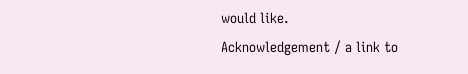would like.
Acknowledgement / a link to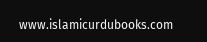www.islamicurdubooks.com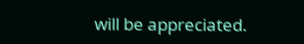will be appreciated.